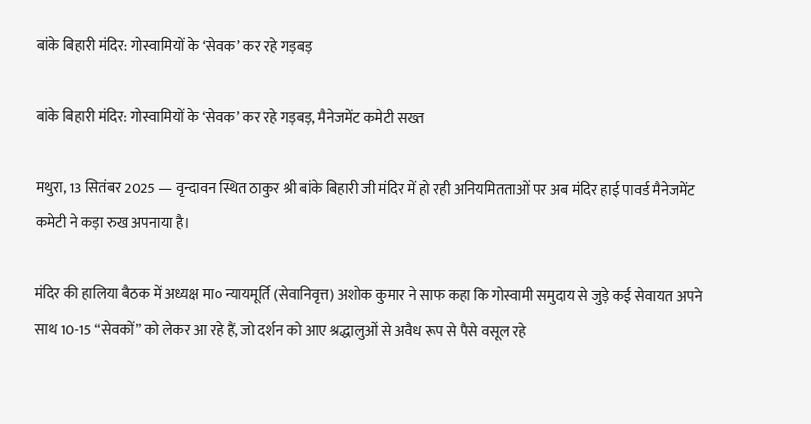बांके बिहारी मंदिर: गोस्वामियों के ‘सेवक’ कर रहे गड़बड़

बांके बिहारी मंदिर: गोस्वामियों के ‘सेवक’ कर रहे गड़बड़, मैनेजमेंट कमेटी सख्त

मथुरा, 13 सितंबर 2025 — वृन्दावन स्थित ठाकुर श्री बांके बिहारी जी मंदिर में हो रही अनियमितताओं पर अब मंदिर हाई पावर्ड मैनेजमेंट कमेटी ने कड़ा रुख अपनाया है।

मंदिर की हालिया बैठक में अध्यक्ष मा० न्यायमूर्ति (सेवानिवृत्त) अशोक कुमार ने साफ कहा कि गोस्वामी समुदाय से जुड़े कई सेवायत अपने साथ 10-15 “सेवकों” को लेकर आ रहे हैं, जो दर्शन को आए श्रद्धालुओं से अवैध रूप से पैसे वसूल रहे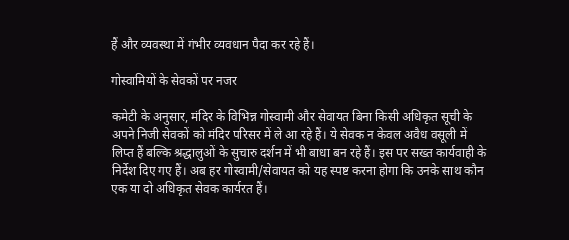हैं और व्यवस्था में गंभीर व्यवधान पैदा कर रहे हैं।

गोस्वामियों के सेवकों पर नजर

कमेटी के अनुसार, मंदिर के विभिन्न गोस्वामी और सेवायत बिना किसी अधिकृत सूची के अपने निजी सेवकों को मंदिर परिसर में ले आ रहे हैं। ये सेवक न केवल अवैध वसूली में लिप्त हैं बल्कि श्रद्धालुओं के सुचारु दर्शन में भी बाधा बन रहे हैं। इस पर सख्त कार्यवाही के निर्देश दिए गए हैं। अब हर गोस्वामी/सेवायत को यह स्पष्ट करना होगा कि उनके साथ कौन एक या दो अधिकृत सेवक कार्यरत हैं।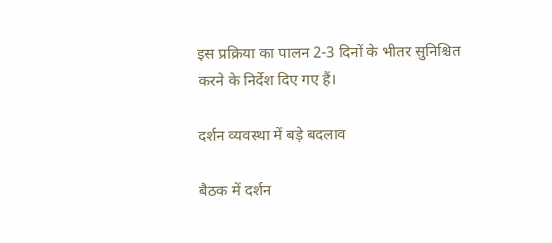इस प्रक्रिया का पालन 2-3 दिनों के भीतर सुनिश्चित करने के निर्देश दिए गए हैं।

दर्शन व्यवस्था में बड़े बदलाव

बैठक में दर्शन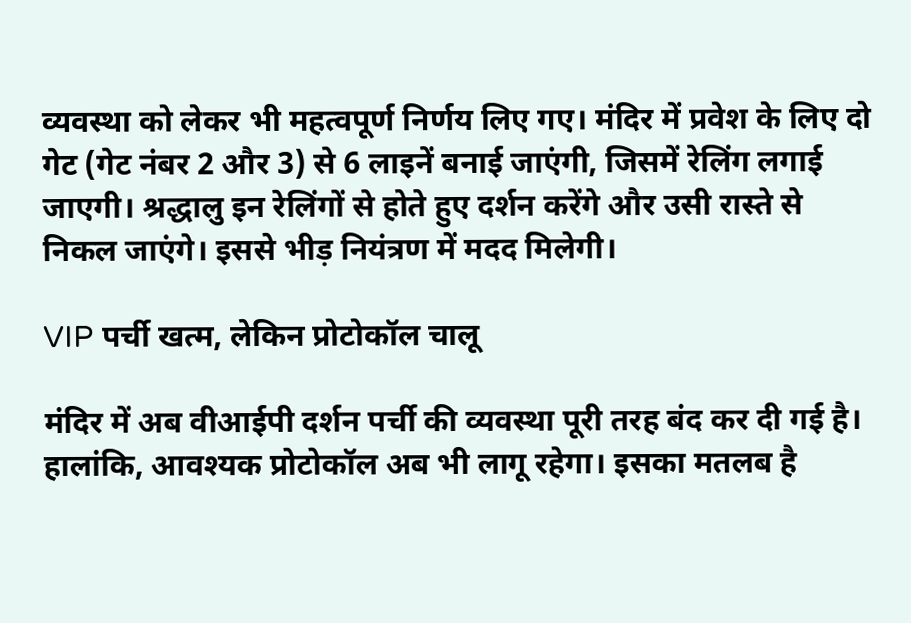व्यवस्था को लेकर भी महत्वपूर्ण निर्णय लिए गए। मंदिर में प्रवेश के लिए दो गेट (गेट नंबर 2 और 3) से 6 लाइनें बनाई जाएंगी, जिसमें रेलिंग लगाई जाएगी। श्रद्धालु इन रेलिंगों से होते हुए दर्शन करेंगे और उसी रास्ते से निकल जाएंगे। इससे भीड़ नियंत्रण में मदद मिलेगी।

VIP पर्ची खत्म, लेकिन प्रोटोकॉल चालू

मंदिर में अब वीआईपी दर्शन पर्ची की व्यवस्था पूरी तरह बंद कर दी गई है। हालांकि, आवश्यक प्रोटोकॉल अब भी लागू रहेगा। इसका मतलब है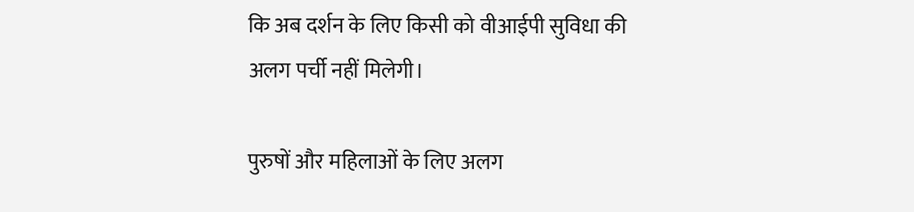कि अब दर्शन के लिए किसी को वीआईपी सुविधा की अलग पर्ची नहीं मिलेगी।

पुरुषों और महिलाओं के लिए अलग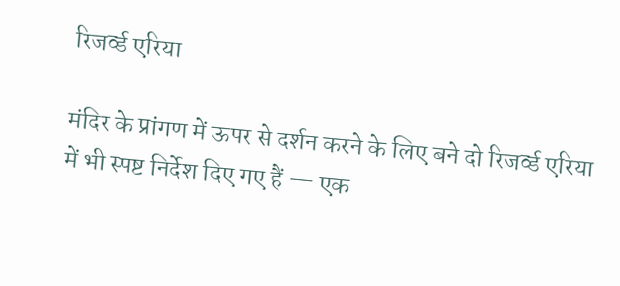रिजर्व्ड एरिया

मंदिर के प्रांगण में ऊपर से दर्शन करने के लिए बने दो रिजर्व्ड एरिया में भी स्पष्ट निर्देश दिए गए हैं — एक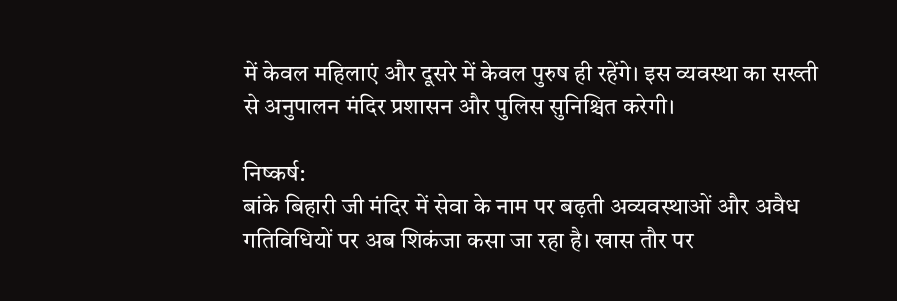में केवल महिलाएं और दूसरे में केवल पुरुष ही रहेंगे। इस व्यवस्था का सख्ती से अनुपालन मंदिर प्रशासन और पुलिस सुनिश्चित करेगी।

निष्कर्ष:
बांके बिहारी जी मंदिर में सेवा के नाम पर बढ़ती अव्यवस्थाओं और अवैध गतिविधियों पर अब शिकंजा कसा जा रहा है। खास तौर पर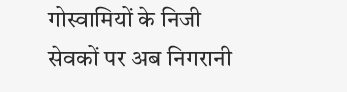गोस्वामियों के निजी सेवकों पर अब निगरानी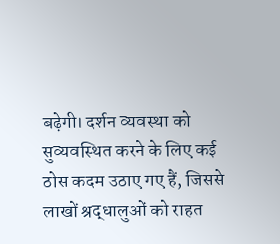बढ़ेगी। दर्शन व्यवस्था को सुव्यवस्थित करने के लिए कई ठोस कदम उठाए गए हैं, जिससे लाखों श्रद्धालुओं को राहत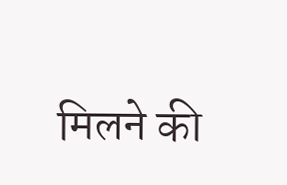मिलने की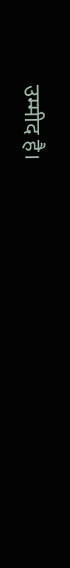उम्मीद है।